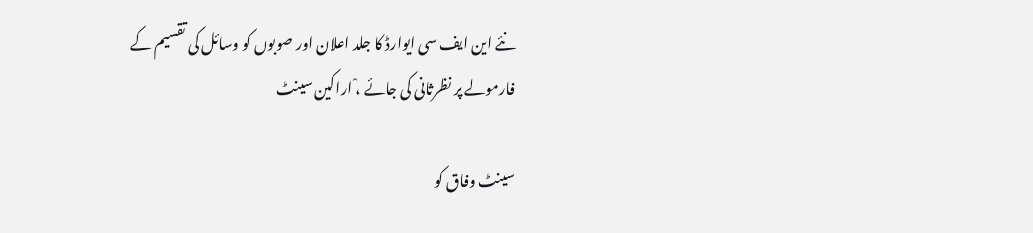نئے این ایف سی ایوارڈ کا جلد اعلان اور صوبوں کو وسائل کی تقسیم کے فارمولے پر نظرثانی کی جائے ،ْ اراکین سینٹ

سینٹ وفاق کو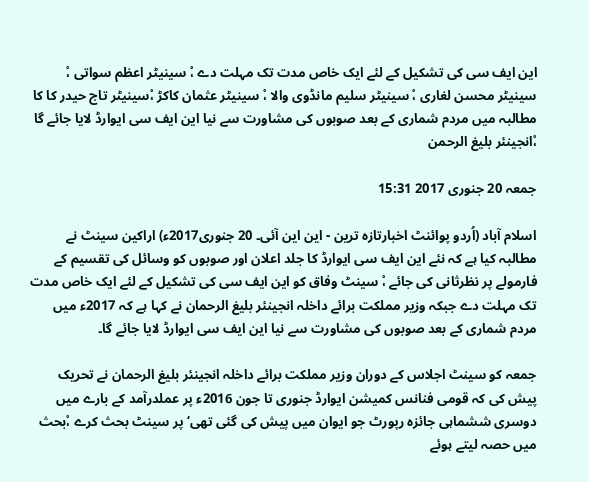این ایف سی کی تشکیل کے لئے ایک خاص مدت تک مہلت دے ،ْ سینیٹر اعظم سواتی ،ْ سینیٹر محسن لغاری ،ْ سینیٹر سلیم مانڈوی والا ،ْ سینیٹر عثمان کاکڑ ،ْسینیٹر تاج حیدر کا کا مطالبہ میں مردم شماری کے بعد صوبوں کی مشاورت سے نیا این ایف سی ایوارڈ لایا جائے گا ،ْانجینئر بلیغ الرحمن

جمعہ 20 جنوری 2017 15:31

اسلام آباد (اُردو پوائنٹ اخبارتازہ ترین - این این آئی۔ 20 جنوری2017ء) اراکین سینٹ نے مطالبہ کیا ہے کہ نئے این ایف سی ایوارڈ کا جلد اعلان اور صوبوں کو وسائل کی تقسیم کے فارمولے پر نظرثانی کی جائے ،ْ سینٹ وفاق کو این ایف سی کی تشکیل کے لئے ایک خاص مدت تک مہلت دے جبکہ وزیر مملکت برائے داخلہ انجینئر بلیغ الرحمان نے کہا ہے کہ 2017ء میں مردم شماری کے بعد صوبوں کی مشاورت سے نیا این ایف سی ایوارڈ لایا جائے گا۔

جمعہ کو سینٹ اجلاس کے دوران وزیر مملکت برائے داخلہ انجینئر بلیغ الرحمان نے تحریک پیش کی کہ قومی فنانس کمیشن ایوارڈ جنوری تا جون 2016ء پر عملدرآمد کے بارے میں دوسری ششماہی جائزہ رپورٹ جو ایوان میں پیش کی گئی تھی‘ پر سینٹ بحث کرے ،ْبحث میں حصہ لیتے ہوئے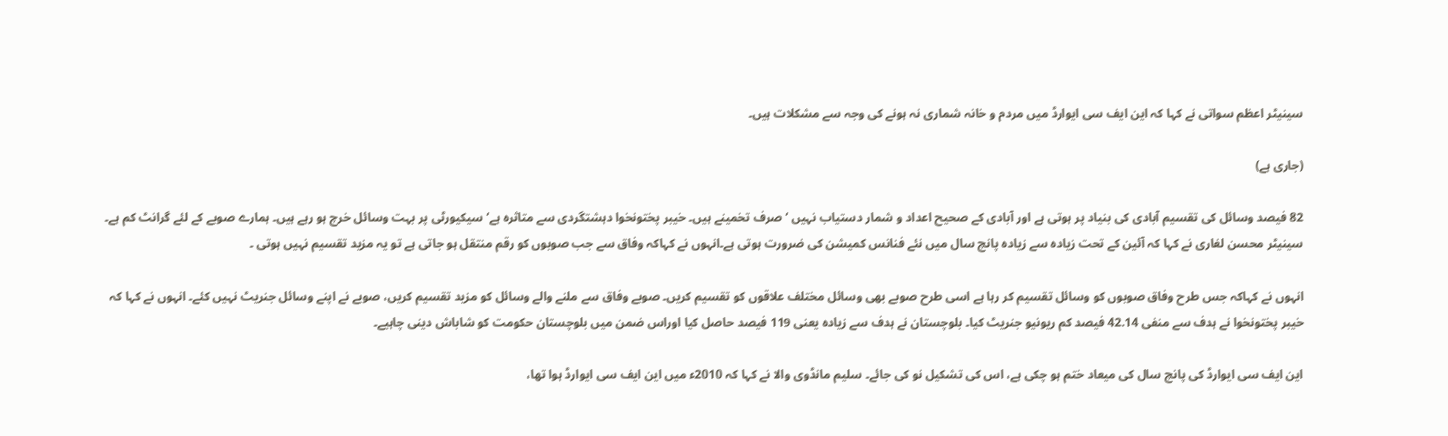سینیٹر اعظم سواتی نے کہا کہ این ایف سی ایوارڈ میں مردم و خانہ شماری نہ ہونے کی وجہ سے مشکلات ہیں۔

(جاری ہے)

82 فیصد وسائل کی تقسیم آبادی کی بنیاد پر ہوتی ہے اور آبادی کے صحیح اعداد و شمار دستیاب نہیں ‘ صرف تخمینے ہیں۔ خیبر پختونخوا دہشتگردی سے متاثرہ ہے‘ سیکیورٹی پر بہت وسائل خرچ ہو رہے ہیں۔ ہمارے صوبے کے لئے گرانٹ کم ہے۔ سینیٹر محسن لغاری نے کہا کہ آئین کے تحت زیادہ سے زیادہ پانچ سال میں نئے فنانس کمیشن کی ضرورت ہوتی ہے۔انہوں نے کہاکہ وفاق سے جب صوبوں کو رقم منتقل ہو جاتی ہے تو یہ مزید تقسیم نہیں ہوتی ۔

انہوں نے کہاکہ جس طرح وفاق صوبوں کو وسائل تقسیم کر رہا ہے اسی طرح صوبے بھی وسائل مختلف علاقوں کو تقسیم کریں۔ صوبے وفاق سے ملنے والے وسائل کو مزید تقسیم کریں، صوبے نے اپنے وسائل جنریٹ نہیں کئے۔ انہوں نے کہا کہ خیبر پختونخوا نے ہدف سے منفی 42.14 فیصد کم ریونیو جنریٹ کیا۔ بلوچستان نے ہدف سے زیادہ یعنی 119 فیصد حاصل کیا اوراس ضمن میں بلوچستان حکومت کو شاباش دینی چاہیے۔

این ایف سی ایوارڈ کی پانچ سال کی میعاد ختم ہو چکی ہے، اس کی تشکیل نو کی جائے۔ سلیم مانڈوی والا نے کہا کہ 2010ء میں این ایف سی ایوارڈ ہوا تھا،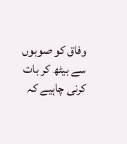وفاق کو صوبوں سے بیٹھ کر بات کرنی چاہیے کہ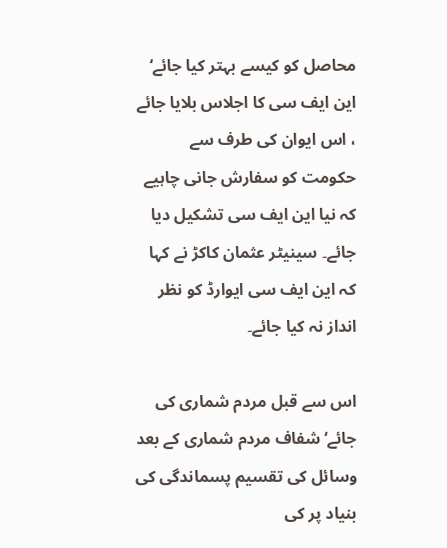محاصل کو کیسے بہتر کیا جائے‘ این ایف سی کا اجلاس بلایا جائے ، اس ایوان کی طرف سے حکومت کو سفارش جانی چاہیے کہ نیا این ایف سی تشکیل دیا جائے۔ سینیٹر عثمان کاکڑ نے کہا کہ این ایف سی ایوارڈ کو نظر انداز نہ کیا جائے۔

اس سے قبل مردم شماری کی جائے‘ شفاف مردم شماری کے بعد وسائل کی تقسیم پسماندگی کی بنیاد پر کی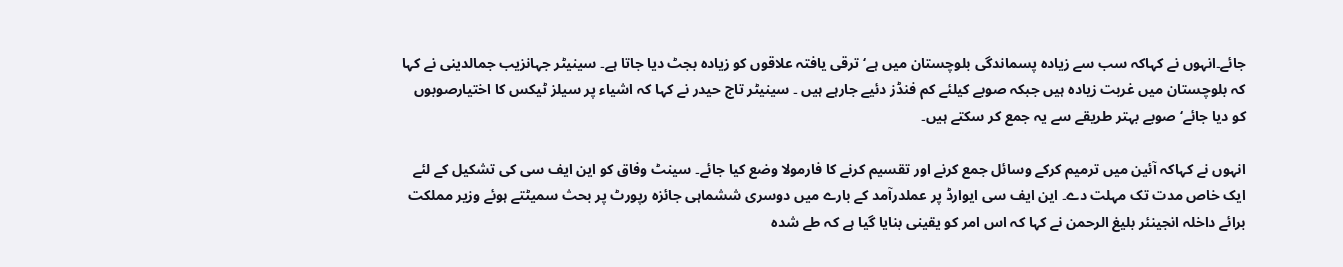جائے۔انہوں نے کہاکہ سب سے زیادہ پسماندگی بلوچستان میں ہے‘ ترقی یافتہ علاقوں کو زیادہ بجٹ دیا جاتا ہے۔ سینیٹر جہانزیب جمالدینی نے کہا کہ بلوچستان میں غربت زیادہ ہیں جبکہ صوبے کیلئے کم فنڈز دئیے جارہے ہیں ۔ سینیٹر تاج حیدر نے کہا کہ اشیاء پر سیلز ٹیکس کا اختیارصوبوں کو دیا جائے‘ صوبے بہتر طریقے سے یہ جمع کر سکتے ہیں۔

انہوں نے کہاکہ آئین میں ترمیم کرکے وسائل جمع کرنے اور تقسیم کرنے کا فارمولا وضع کیا جائے۔ سینٹ وفاق کو این ایف سی کی تشکیل کے لئے ایک خاص مدت تک مہلت دے۔ این ایف سی ایوارڈ پر عملدرآمد کے بارے میں دوسری ششماہی جائزہ رپورٹ پر بحث سمیٹتے ہوئے وزیر مملکت برائے داخلہ انجینئر بلیغ الرحمن نے کہا کہ اس امر کو یقینی بنایا گیا ہے کہ طے شدہ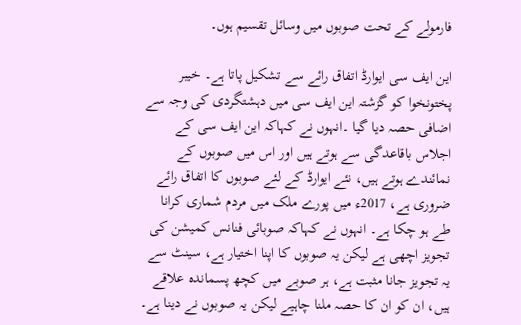فارمولے کے تحت صوبوں میں وسائل تقسیم ہوں۔

این ایف سی ایوارڈ اتفاق رائے سے تشکیل پاتا ہے۔ خیبر پختونخوا کو گزشتہ این ایف سی میں دہشتگردی کی وجہ سے اضافی حصہ دیا گیا ۔انہوں نے کہاکہ این ایف سی کے اجلاس باقاعدگی سے ہوتے ہیں اور اس میں صوبوں کے نمائندے ہوتے ہیں، نئے ایوارڈ کے لئے صوبوں کا اتفاق رائے ضروری ہے، 2017ء میں پورے ملک میں مردم شماری کرانا طے ہو چکا ہے۔ انہوں نے کہاکہ صوبائی فنانس کمیشن کی تجویز اچھی ہے لیکن یہ صوبوں کا اپنا اختیار ہے، سینٹ سے یہ تجویز جانا مثبت ہے، ہر صوبے میں کچھ پسماندہ علاقے ہیں، ان کو ان کا حصہ ملنا چاہیے لیکن یہ صوبوں نے دینا ہے۔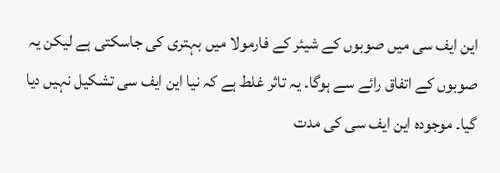این ایف سی میں صوبوں کے شیئر کے فارمولا میں بہتری کی جاسکتی ہے لیکن یہ صوبوں کے اتفاق رائے سے ہوگا۔ یہ تاثر غلط ہے کہ نیا این ایف سی تشکیل نہیں دیا گیا۔ موجودہ این ایف سی کی مدت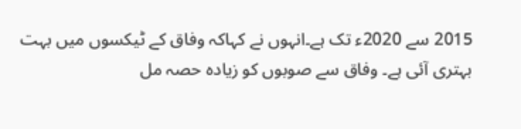2015 سے 2020ء تک ہے۔انہوں نے کہاکہ وفاق کے ٹیکسوں میں بہت بہتری آئی ہے۔ وفاق سے صوبوں کو زیادہ حصہ مل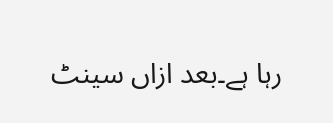رہا ہے۔بعد ازاں سینٹ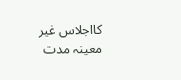کااجلاس غیر معینہ مدت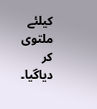کیلئے ملتوی کر دیاگیا۔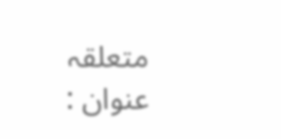متعلقہ عنوان :